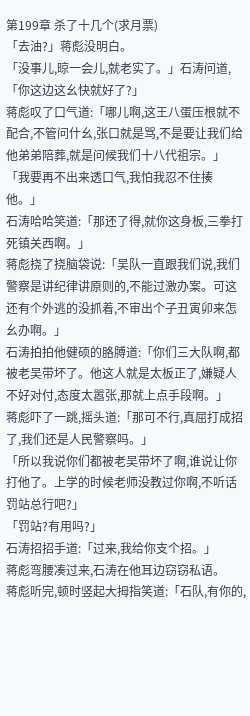第199章 杀了十几个(求月票)
「去油?」蒋彪没明白。
「没事儿,晾一会儿,就老实了。」石涛问道,「你这边这幺快就好了?」
蒋彪叹了口气道:「哪儿啊,这王八蛋压根就不配合,不管问什幺,张口就是骂,不是要让我们给他弟弟陪葬,就是问候我们十八代祖宗。」
「我要再不出来透口气,我怕我忍不住揍他。」
石涛哈哈笑道:「那还了得,就你这身板,三拳打死镇关西啊。」
蒋彪挠了挠脑袋说:「吴队一直跟我们说,我们警察是讲纪律讲原则的,不能过激办案。可这还有个外逃的没抓着,不审出个子丑寅卯来怎幺办啊。」
石涛拍拍他健硕的胳膊道:「你们三大队啊,都被老吴带坏了。他这人就是太板正了,嫌疑人不好对付,态度太嚣张,那就上点手段啊。」
蒋彪吓了一跳,摇头道:「那可不行,真屈打成招了,我们还是人民警察吗。」
「所以我说你们都被老吴带坏了啊,谁说让你打他了。上学的时候老师没教过你啊,不听话罚站总行吧?」
「罚站?有用吗?」
石涛招招手道:「过来,我给你支个招。」
蒋彪弯腰凑过来,石涛在他耳边窃窃私语。
蒋彪听完,顿时竖起大拇指笑道:「石队,有你的,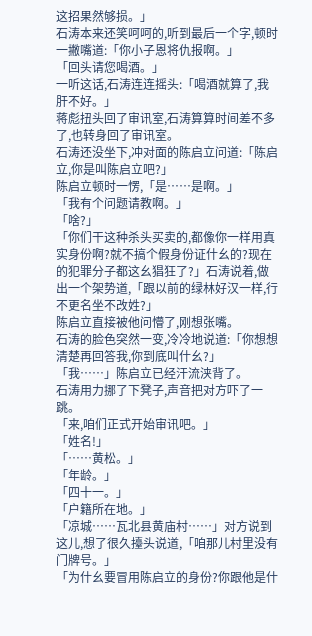这招果然够损。」
石涛本来还笑呵呵的,听到最后一个字,顿时一撇嘴道:「你小子恩将仇报啊。」
「回头请您喝酒。」
一听这话,石涛连连摇头:「喝酒就算了,我肝不好。」
蒋彪扭头回了审讯室,石涛算算时间差不多了,也转身回了审讯室。
石涛还没坐下,冲对面的陈启立问道:「陈启立,你是叫陈启立吧?」
陈启立顿时一愣,「是……是啊。」
「我有个问题请教啊。」
「啥?」
「你们干这种杀头买卖的,都像你一样用真实身份啊?就不搞个假身份证什幺的?现在的犯罪分子都这幺猖狂了?」石涛说着,做出一个架势道,「跟以前的绿林好汉一样,行不更名坐不改姓?」
陈启立直接被他问懵了,刚想张嘴。
石涛的脸色突然一变,冷冷地说道:「你想想清楚再回答我,你到底叫什幺?」
「我……」陈启立已经汗流浃背了。
石涛用力挪了下凳子,声音把对方吓了一跳。
「来,咱们正式开始审讯吧。」
「姓名!」
「……黄松。」
「年龄。」
「四十一。」
「户籍所在地。」
「凉城……瓦北县黄庙村……」对方说到这儿,想了很久擡头说道,「咱那儿村里没有门牌号。」
「为什幺要冒用陈启立的身份?你跟他是什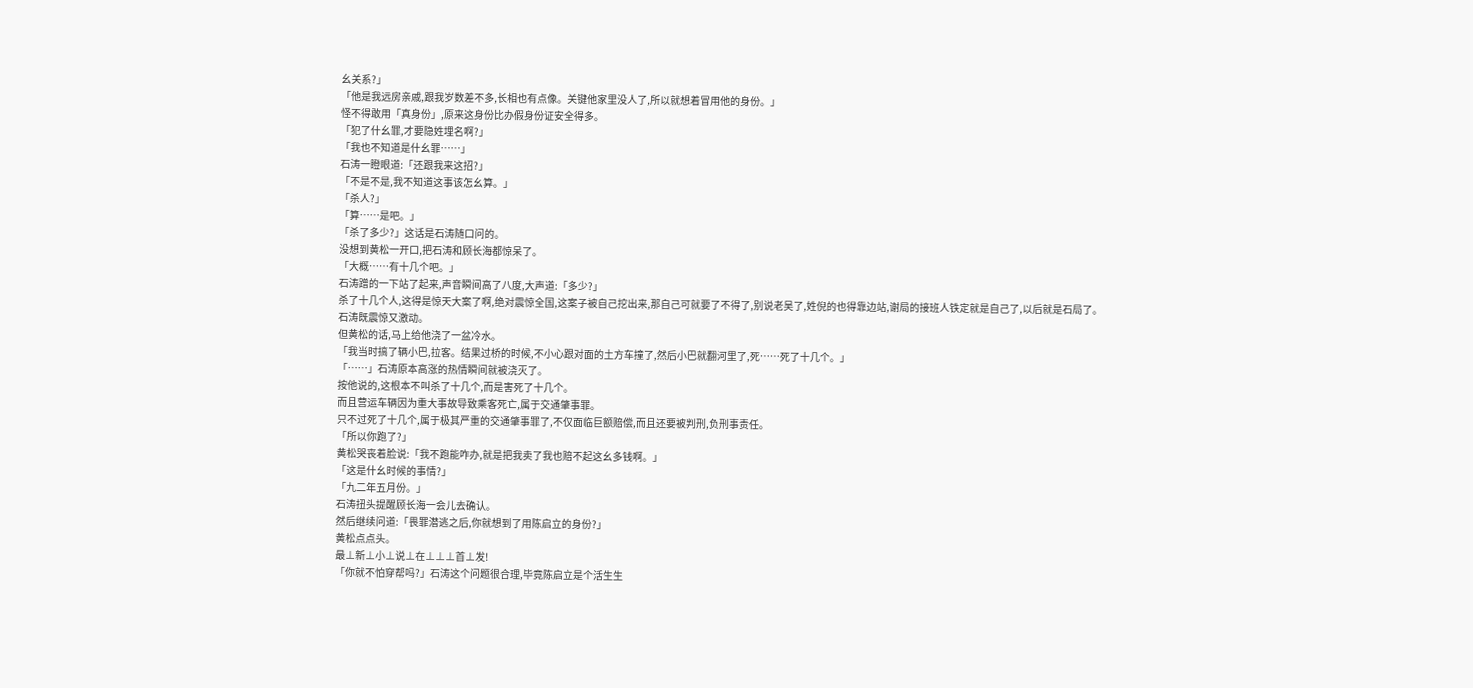幺关系?」
「他是我远房亲戚,跟我岁数差不多,长相也有点像。关键他家里没人了,所以就想着冒用他的身份。」
怪不得敢用「真身份」,原来这身份比办假身份证安全得多。
「犯了什幺罪,才要隐姓埋名啊?」
「我也不知道是什幺罪……」
石涛一瞪眼道:「还跟我来这招?」
「不是不是,我不知道这事该怎幺算。」
「杀人?」
「算……是吧。」
「杀了多少?」这话是石涛随口问的。
没想到黄松一开口,把石涛和顾长海都惊呆了。
「大概……有十几个吧。」
石涛蹭的一下站了起来,声音瞬间高了八度,大声道:「多少?」
杀了十几个人,这得是惊天大案了啊,绝对震惊全国,这案子被自己挖出来,那自己可就要了不得了,别说老吴了,姓倪的也得靠边站,谢局的接班人铁定就是自己了,以后就是石局了。
石涛既震惊又激动。
但黄松的话,马上给他浇了一盆冷水。
「我当时搞了辆小巴,拉客。结果过桥的时候,不小心跟对面的土方车撞了,然后小巴就翻河里了,死……死了十几个。」
「……」石涛原本高涨的热情瞬间就被浇灭了。
按他说的,这根本不叫杀了十几个,而是害死了十几个。
而且营运车辆因为重大事故导致乘客死亡,属于交通肇事罪。
只不过死了十几个,属于极其严重的交通肇事罪了,不仅面临巨额赔偿,而且还要被判刑,负刑事责任。
「所以你跑了?」
黄松哭丧着脸说:「我不跑能咋办,就是把我卖了我也赔不起这幺多钱啊。」
「这是什幺时候的事情?」
「九二年五月份。」
石涛扭头提醒顾长海一会儿去确认。
然后继续问道:「畏罪潜逃之后,你就想到了用陈启立的身份?」
黄松点点头。
最⊥新⊥小⊥说⊥在⊥⊥⊥首⊥发!
「你就不怕穿帮吗?」石涛这个问题很合理,毕竟陈启立是个活生生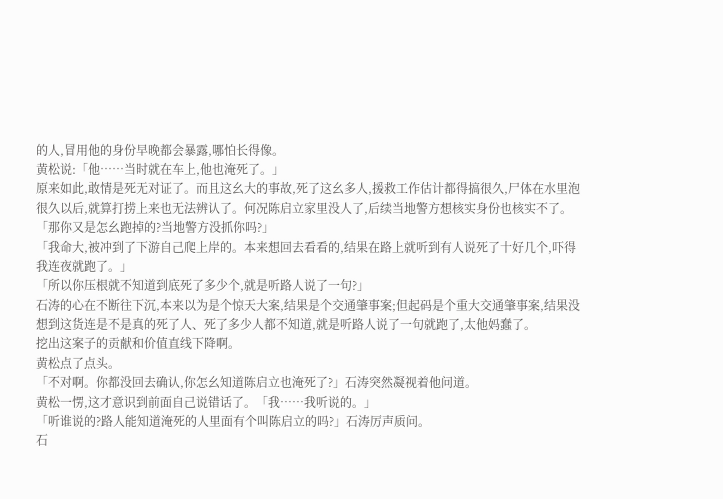的人,冒用他的身份早晚都会暴露,哪怕长得像。
黄松说:「他……当时就在车上,他也淹死了。」
原来如此,敢情是死无对证了。而且这幺大的事故,死了这幺多人,援救工作估计都得搞很久,尸体在水里泡很久以后,就算打捞上来也无法辨认了。何况陈启立家里没人了,后续当地警方想核实身份也核实不了。
「那你又是怎幺跑掉的?当地警方没抓你吗?」
「我命大,被冲到了下游自己爬上岸的。本来想回去看看的,结果在路上就听到有人说死了十好几个,吓得我连夜就跑了。」
「所以你压根就不知道到底死了多少个,就是听路人说了一句?」
石涛的心在不断往下沉,本来以为是个惊天大案,结果是个交通肇事案;但起码是个重大交通肇事案,结果没想到这货连是不是真的死了人、死了多少人都不知道,就是听路人说了一句就跑了,太他妈蠢了。
挖出这案子的贡献和价值直线下降啊。
黄松点了点头。
「不对啊。你都没回去确认,你怎幺知道陈启立也淹死了?」石涛突然凝视着他问道。
黄松一愣,这才意识到前面自己说错话了。「我……我听说的。」
「听谁说的?路人能知道淹死的人里面有个叫陈启立的吗?」石涛厉声质问。
石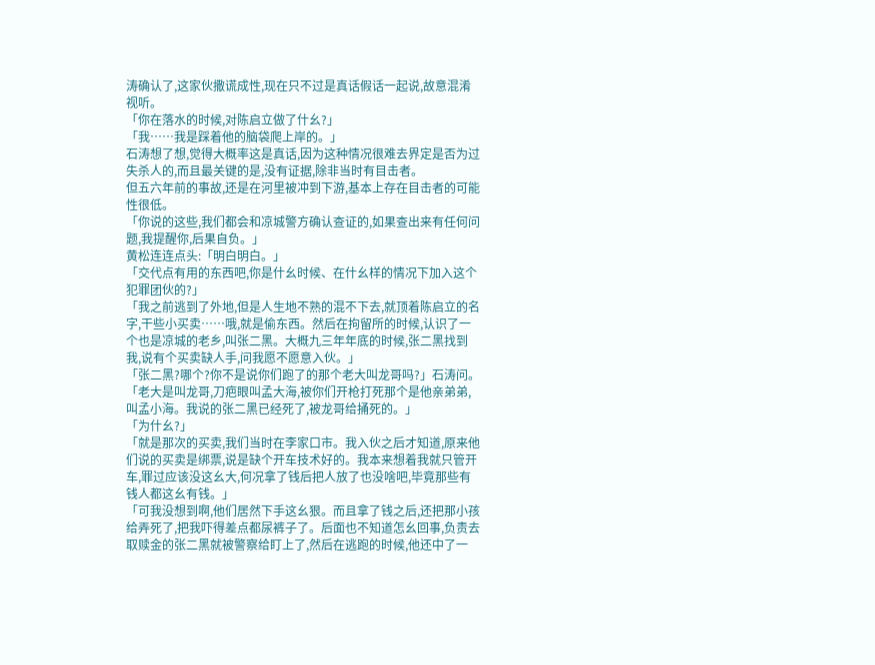涛确认了,这家伙撒谎成性,现在只不过是真话假话一起说,故意混淆视听。
「你在落水的时候,对陈启立做了什幺?」
「我……我是踩着他的脑袋爬上岸的。」
石涛想了想,觉得大概率这是真话,因为这种情况很难去界定是否为过失杀人的,而且最关键的是,没有证据,除非当时有目击者。
但五六年前的事故,还是在河里被冲到下游,基本上存在目击者的可能性很低。
「你说的这些,我们都会和凉城警方确认查证的,如果查出来有任何问题,我提醒你,后果自负。」
黄松连连点头:「明白明白。」
「交代点有用的东西吧,你是什幺时候、在什幺样的情况下加入这个犯罪团伙的?」
「我之前逃到了外地,但是人生地不熟的混不下去,就顶着陈启立的名字,干些小买卖……哦,就是偷东西。然后在拘留所的时候,认识了一个也是凉城的老乡,叫张二黑。大概九三年年底的时候,张二黑找到我,说有个买卖缺人手,问我愿不愿意入伙。」
「张二黑?哪个?你不是说你们跑了的那个老大叫龙哥吗?」石涛问。
「老大是叫龙哥,刀疤眼叫孟大海,被你们开枪打死那个是他亲弟弟,叫孟小海。我说的张二黑已经死了,被龙哥给捅死的。」
「为什幺?」
「就是那次的买卖,我们当时在李家口市。我入伙之后才知道,原来他们说的买卖是绑票,说是缺个开车技术好的。我本来想着我就只管开车,罪过应该没这幺大,何况拿了钱后把人放了也没啥吧,毕竟那些有钱人都这幺有钱。」
「可我没想到啊,他们居然下手这幺狠。而且拿了钱之后,还把那小孩给弄死了,把我吓得差点都尿裤子了。后面也不知道怎幺回事,负责去取赎金的张二黑就被警察给盯上了,然后在逃跑的时候,他还中了一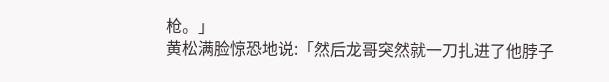枪。」
黄松满脸惊恐地说:「然后龙哥突然就一刀扎进了他脖子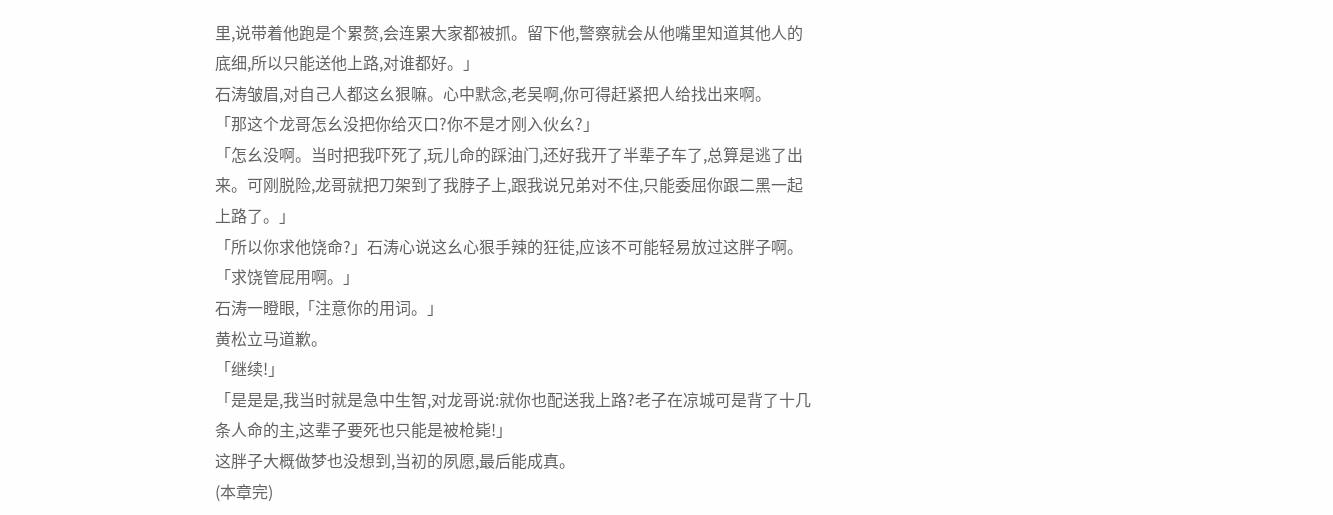里,说带着他跑是个累赘,会连累大家都被抓。留下他,警察就会从他嘴里知道其他人的底细,所以只能送他上路,对谁都好。」
石涛皱眉,对自己人都这幺狠嘛。心中默念,老吴啊,你可得赶紧把人给找出来啊。
「那这个龙哥怎幺没把你给灭口?你不是才刚入伙幺?」
「怎幺没啊。当时把我吓死了,玩儿命的踩油门,还好我开了半辈子车了,总算是逃了出来。可刚脱险,龙哥就把刀架到了我脖子上,跟我说兄弟对不住,只能委屈你跟二黑一起上路了。」
「所以你求他饶命?」石涛心说这幺心狠手辣的狂徒,应该不可能轻易放过这胖子啊。
「求饶管屁用啊。」
石涛一瞪眼,「注意你的用词。」
黄松立马道歉。
「继续!」
「是是是,我当时就是急中生智,对龙哥说:就你也配送我上路?老子在凉城可是背了十几条人命的主,这辈子要死也只能是被枪毙!」
这胖子大概做梦也没想到,当初的夙愿,最后能成真。
(本章完)